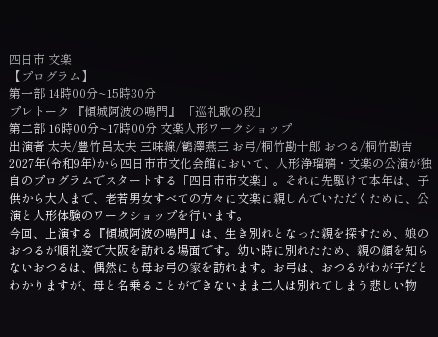四日市 文楽
【プログラム】
第一部 14時00分~15時30分
プレトーク 『傾城阿波の鳴門』 「巡礼歌の段」
第二部 16時00分~17時00分 文楽人形ワークショップ
出演者 太夫/豊竹呂太夫 三味線/鶴澤燕三 お弓/桐竹勘十郎 おつる/桐竹勘吉
2027年(令和9年)から四日市市文化会館において、人形浄瑠璃・文楽の公演が独自のプログラムでスタートする「四日市市文楽」。それに先駆けて本年は、子供から大人まで、老若男女すべての方々に文楽に親しんでいただくために、公演と人形体験のワークショップを行います。
今回、上演する『傾城阿波の鳴門』は、生き別れとなった親を探すため、娘のおつるが順礼姿で大阪を訪れる場面です。幼い時に別れたため、親の顔を知らないおつるは、偶然にも母お弓の家を訪れます。お弓は、おつるがわが子だとわかりますが、母と名乗ることができないまま二人は別れてしまう悲しい物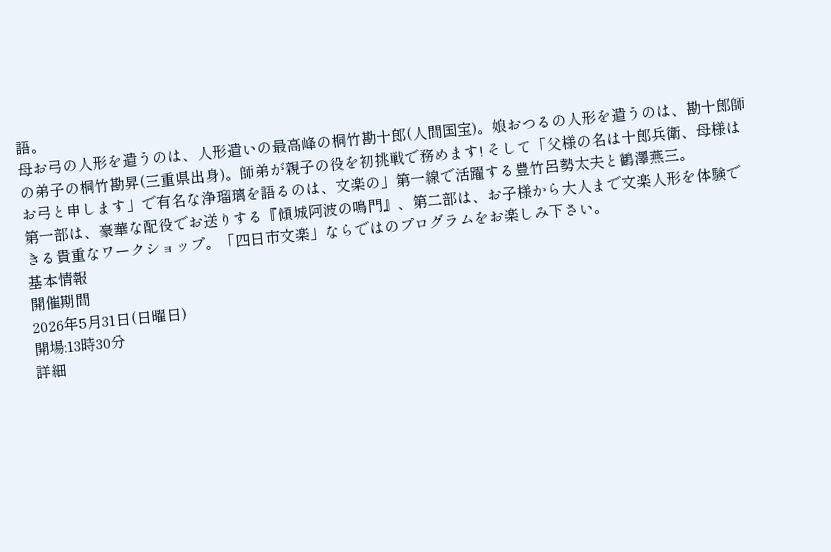語。
母お弓の人形を遣うのは、人形遣いの最高峰の桐竹勘十郎(人間国宝)。娘おつるの人形を遣うのは、勘十郎師の弟子の桐竹勘昇(三重県出身)。師弟が親子の役を初挑戦で務めます! そして「父様の名は十郎兵衛、母様はお弓と申します」で有名な浄瑠璃を語るのは、文楽の」第一線で活躍する豊竹呂勢太夫と鶴澤燕三。
第一部は、豪華な配役でお送りする『傾城阿波の鳴門』、第二部は、お子様から大人まで文楽人形を体験できる貴重なワークショップ。「四日市文楽」ならではのプログラムをお楽しみ下さい。
基本情報
開催期間
2026年5月31日(日曜日)
開場:13時30分
詳細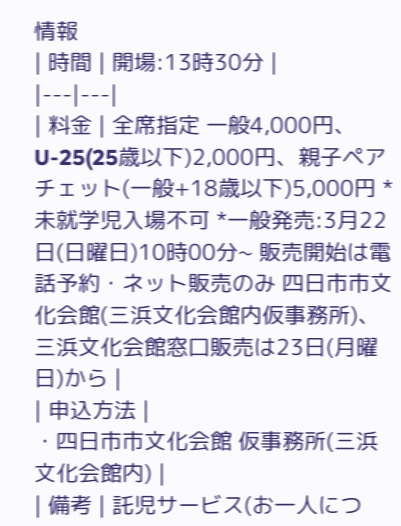情報
| 時間 | 開場:13時30分 |
|---|---|
| 料金 | 全席指定 一般4,000円、U-25(25歳以下)2,000円、親子ペアチェット(一般+18歳以下)5,000円 *未就学児入場不可 *一般発売:3月22日(日曜日)10時00分~ 販売開始は電話予約・ネット販売のみ 四日市市文化会館(三浜文化会館内仮事務所)、三浜文化会館窓口販売は23日(月曜日)から |
| 申込方法 |
・四日市市文化会館 仮事務所(三浜文化会館内) |
| 備考 | 託児サービス(お一人につ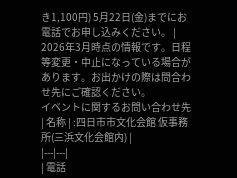き1,100円) 5月22日(金)までにお電話でお申し込みください。 |
2026年3月時点の情報です。日程等変更・中止になっている場合があります。お出かけの際は問合わせ先にご確認ください。
イベントに関するお問い合わせ先
| 名称 | :四日市市文化会館 仮事務所(三浜文化会館内) |
|---|---|
| 電話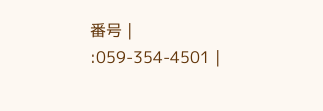番号 | :059-354-4501 |